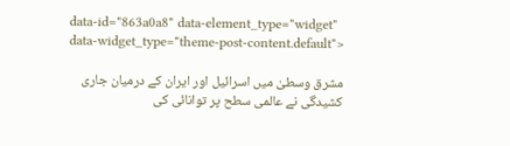data-id="863a0a8" data-element_type="widget" data-widget_type="theme-post-content.default">

مشرق وسطیٰ میں اسرائیل اور ایران کے درمیان جاری کشیدگی نے عالمی سطح پر توانائی کی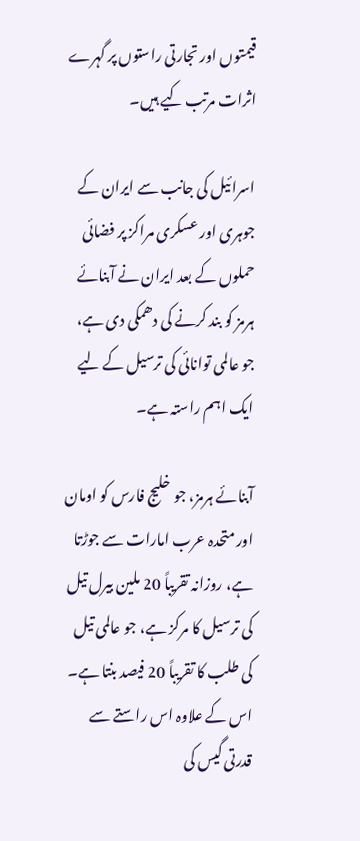قیمتوں اور تجارتی راستوں پر گہرے اثرات مرتب کیے ہیں۔

اسرائیل کی جانب سے ایران کے جوہری اور عسکری مراکز پر فضائی حملوں کے بعد ایران نے آبنائے ہرمز کو بند کرنے کی دھمکی دی ہے، جو عالمی توانائی کی ترسیل کے لیے ایک اہم راستہ ہے۔

آبنائے ہرمز، جو خلیج فارس کو اومان اور متحدہ عرب امارات سے جوڑتا ہے، روزانہ تقریباً 20 ملین بیرل تیل کی ترسیل کا مرکز ہے، جو عالمی تیل کی طلب کا تقریباً 20 فیصد بنتا ہے۔ اس کے علاوہ اس راستے سے قدرتی گیس کی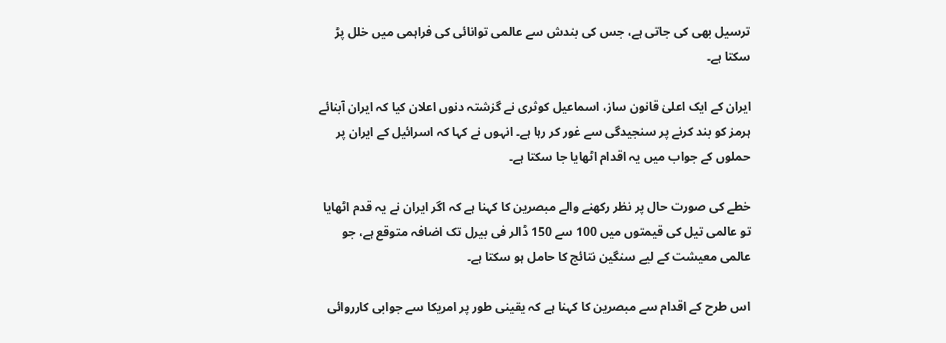ترسیل بھی کی جاتی ہے، جس کی بندش سے عالمی توانائی کی فراہمی میں خلل پڑ سکتا ہے۔

ایران کے ایک اعلیٰ قانون ساز، اسماعیل کوثری نے گزشتہ دنوں اعلان کیا کہ ایران آبنائے ہرمز کو بند کرنے پر سنجیدگی سے غور کر رہا ہے۔ انہوں نے کہا کہ اسرائیل کے ایران پر حملوں کے جواب میں یہ اقدام اٹھایا جا سکتا ہے۔

خطے کی صورت حال پر نظر رکھنے والے مبصرین کا کہنا ہے کہ اگر ایران نے یہ قدم اٹھایا تو عالمی تیل کی قیمتوں میں 100 سے 150 ڈالر فی بیرل تک اضافہ متوقع ہے، جو عالمی معیشت کے لیے سنگین نتائج کا حامل ہو سکتا ہے۔

اس طرح کے اقدام سے مبصرین کا کہنا ہے کہ یقینی طور پر امریکا سے جوابی کارروائی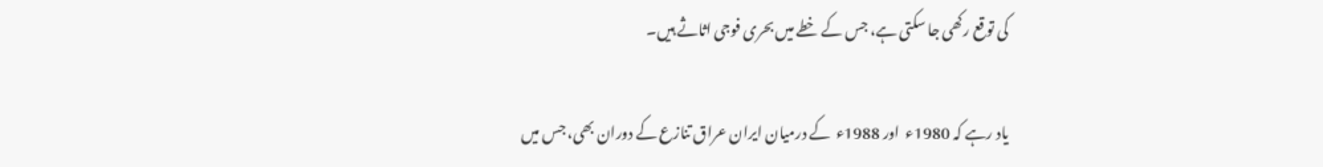کی توقع رکھی جا سکتی ہے، جس کے خطے میں بحری فوجی اثاثے ہیں۔

یاد رہے کہ 1980ء  اور 1988ء  کے درمیان ایران عراق تنازع کے دوران بھی، جس میں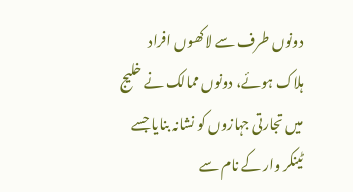دونوں طرف سے لاکھوں افراد ہلاک ہوئے، دونوں ممالک نے خلیج میں تجارتی جہازوں کو نشانہ بنایا جسے ٹینکر وار کے نام سے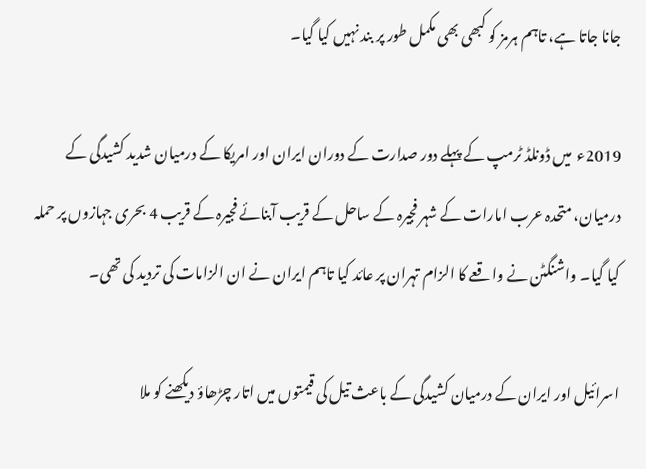جانا جاتا ہے، تاہم ہرمز کو کبھی بھی مکمل طور پر بند نہیں کیا گیا۔

2019ء  میں ڈونلڈ ٹرمپ کے پہلے دور صدارت کے دوران ایران اور امریکا کے درمیان شدید کشیدگی کے درمیان، متحدہ عرب امارات کے شہر فجیرہ کے ساحل کے قریب آبنائے فجیرہ کے قریب 4 بحری جہازوں پر حملہ کیا گیا۔ واشنگٹن نے واقعے کا الزام تہران پر عائد کیا تاہم ایران نے ان الزامات کی تردید کی تھی۔

اسرائیل اور ایران کے درمیان کشیدگی کے باعث تیل کی قیمتوں میں اتار چڑھاؤ دیکھنے کو ملا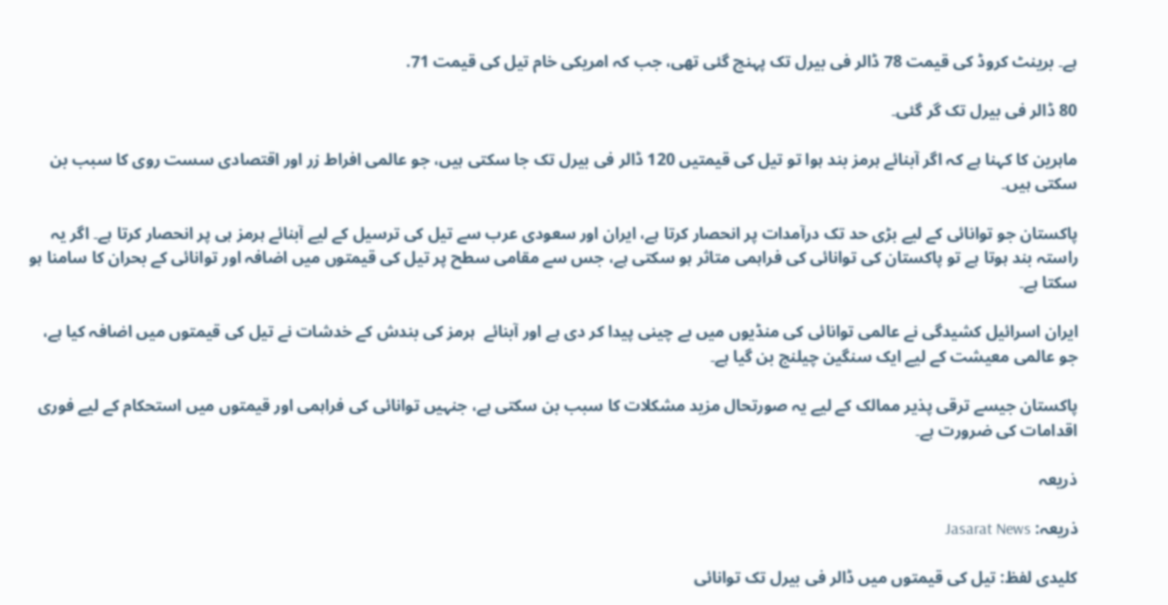ہے۔ برینٹ کروڈ کی قیمت 78 ڈالر فی بیرل تک پہنچ گئی تھی، جب کہ امریکی خام تیل کی قیمت 71.

80 ڈالر فی بیرل تک گر گئی۔

ماہرین کا کہنا ہے کہ اگر آبنائے ہرمز بند ہوا تو تیل کی قیمتیں 120 ڈالر فی بیرل تک جا سکتی ہیں، جو عالمی افراط زر اور اقتصادی سست روی کا سبب بن سکتی ہیں۔

پاکستان جو توانائی کے لیے بڑی حد تک درآمدات پر انحصار کرتا ہے، ایران اور سعودی عرب سے تیل کی ترسیل کے لیے آبنائے ہرمز ہی پر انحصار کرتا ہے۔ اگر یہ راستہ بند ہوتا ہے تو پاکستان کی توانائی کی فراہمی متاثر ہو سکتی ہے، جس سے مقامی سطح پر تیل کی قیمتوں میں اضافہ اور توانائی کے بحران کا سامنا ہو سکتا ہے۔

ایران اسرائیل کشیدگی نے عالمی توانائی کی منڈیوں میں بے چینی پیدا کر دی ہے اور آبنائے  ہرمز کی بندش کے خدشات نے تیل کی قیمتوں میں اضافہ کیا ہے، جو عالمی معیشت کے لیے ایک سنگین چیلنج بن گیا ہے۔

پاکستان جیسے ترقی پذیر ممالک کے لیے یہ صورتحال مزید مشکلات کا سبب بن سکتی ہے، جنہیں توانائی کی فراہمی اور قیمتوں میں استحکام کے لیے فوری اقدامات کی ضرورت ہے۔

ذریعہ

ذریعہ: Jasarat News

کلیدی لفظ: تیل کی قیمتوں میں ڈالر فی بیرل تک توانائی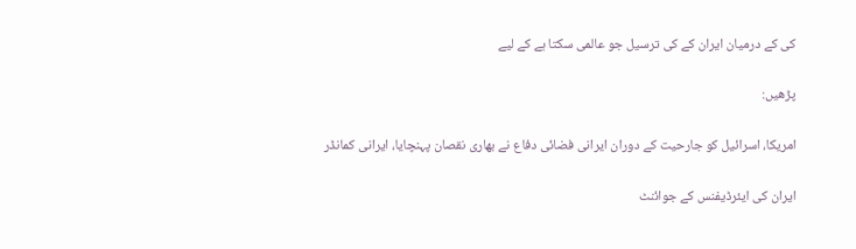کی کے درمیان ایران کے کی ترسیل جو عالمی سکتا ہے کے لیے

پڑھیں:

امریکا، اسرائیل کو جارحیت کے دوران ایرانی فضائی دفاع نے بھاری نقصان پہنچایا، ایرانی کمانڈر

ایران کی ایئرڈیفنس کے جوائنٹ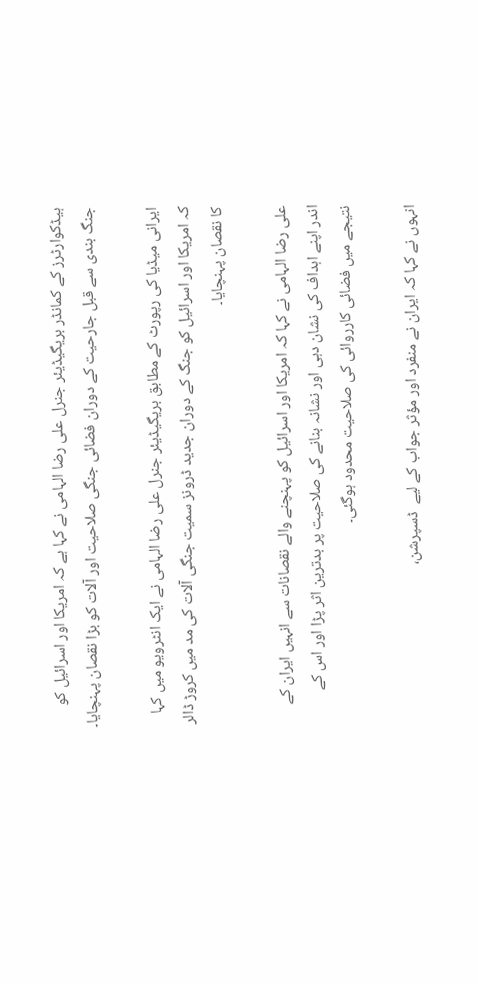ہیڈکوارٹرز کے کمانڈر بریگیڈیئر جنرل علی رضا الہامی نے کہا ہے کہ امریکا اور اسرائیل کو جنگ بندی سے قبل جارحیت کے دوران فضائی جنگی صلاحیت اور آلات کو بڑا نقصان پہنچایا۔

ایرانی میڈیا کی رپورٹ کے مطابق بریگیڈیئر جنرل علی رضا الہامی نے ایک انٹرویو میں کہا کہ امریکا اور اسرائیل کو جنگ کے دوران جدید ڈرونز سمیت جنگی آلات کی مد میں کروڑ ڈالر کا نقصان پہنچایا۔

علی رضا الہامی نے کہا کہ امریکا اور اسرائیل کو پہنچنے والے نقصانات سے انہیں ایران کے اندر اپنے اہداف کی نشان دہی اور نشانہ بنانے کی صلاحیت پر بدترین اثر پڑا اور اس کے نتیجے میں فضائی کارروائی کی صلاحیت محدود ہوگئی۔

انہوں نے کہا کہ ایران نے منفرد اور مؤثر جواب کے لیے  ڈسپرشن،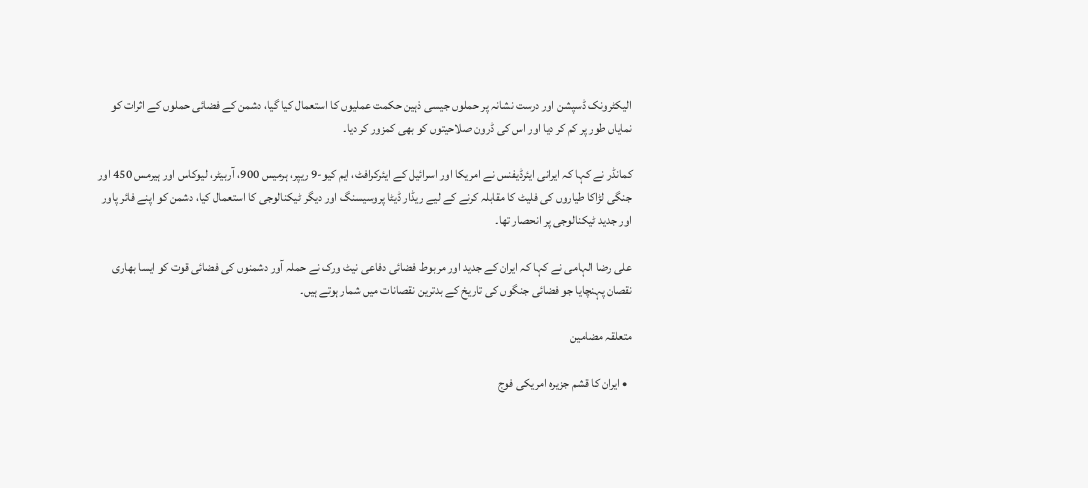الیکٹرونک ڈسپشن اور درست نشانہ پر حملوں جیسی ذہین حکمت عملیوں کا استعمال کیا گیا، دشمن کے فضائی حملوں کے اثرات کو نمایاں طور پر کم کر دیا اور اس کی ڈرون صلاحیتوں کو بھی کمزور کر دیا۔

کمانڈر نے کہا کہ ایرانی ایئرڈیفنس نے امریکا اور اسرائیل کے ایئرکرافٹ، ایم کیو-9 ریپر، ہرمیس 900، آربیٹر، لیوکاس اور ہیرمس 450 اور جنگی لڑاکا طیاروں کی فلیٹ کا مقابلہ کرنے کے لیے ریڈار ڈیٹا پروسیسنگ اور دیگر ٹیکنالوجی کا استعمال کیا، دشمن کو اپنے فائر پاور اور جدید ٹیکنالوجی پر انحصار تھا۔

علی رضا الہامی نے کہا کہ ایران کے جدید اور مربوط فضائی دفاعی نیٹ ورک نے حملہ آور دشمنوں کی فضائی قوت کو ایسا بھاری نقصان پہنچایا جو فضائی جنگوں کی تاریخ کے بدترین نقصانات میں شمار ہوتے ہیں۔

متعلقہ مضامین

  • ایران کا قشم جزیرہ امریکی فوج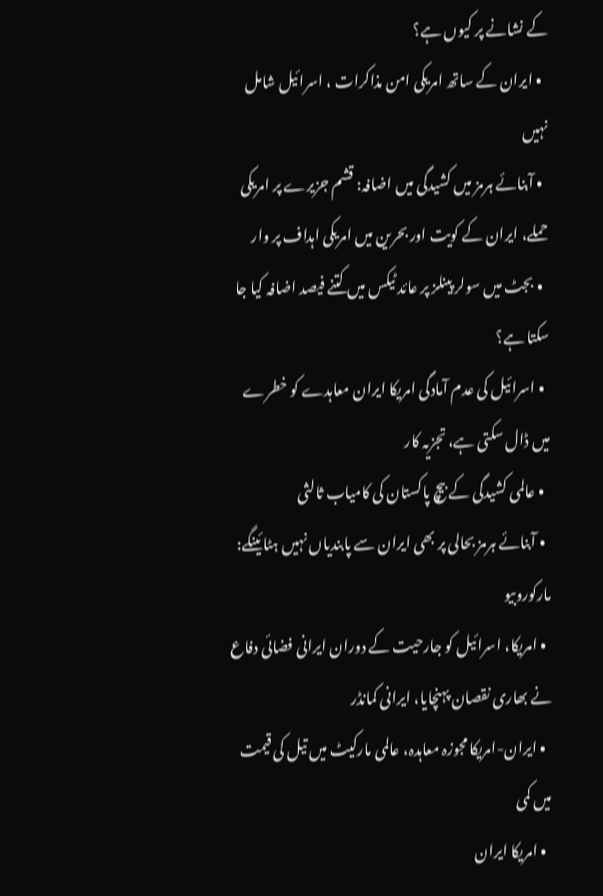کے نشانے پر کیوں ہے؟
  • ایران کے ساتھ امریکی امن مذاکرات ، اسرائیل شامل نہیں
  • آبنائے ہرمز میں کشیدگی میں اضافہ: قشم جزیرے پر امریکی حملے، ایران کے کویت اور بحرین میں امریکی اہداف پر وار
  • بجٹ میں سولر پینلز پر عائد ٹیکس میں کتنے فیصد اضافہ کیا جا سکتا ہے؟
  • اسرائیل کی عدم آمادگی امریکا ایران معاہدے کو خطرے میں ڈال سکتی ہے، تجزیہ کار
  • عالمی کشیدگی کے بیچ پاکستان کی کامیاب ثالثی
  • آبنائے ہرمز بحالی پر بھی ایران سے پابندیاں نہیں ہٹائینگے: مارکوروبیو
  • امریکا، اسرائیل کو جارحیت کے دوران ایرانی فضائی دفاع نے بھاری نقصان پہنچایا، ایرانی کمانڈر
  • ایران-امریکا مجوزہ معاہدہ، عالمی مارکیٹ میں تیل کی قیمت میں کمی
  • امریکا ایران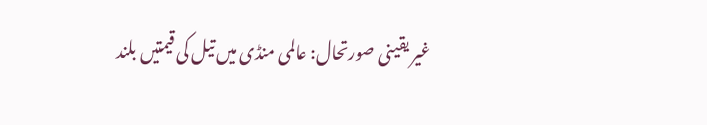غیر یقینی صورتحال: عالمی منڈی میں تیل کی قیمتیں بلند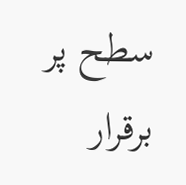سطح پر برقرار